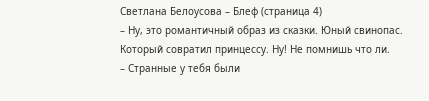Светлана Белоусова – Блеф (страница 4)
– Ну, это романтичный образ из сказки. Юный свинопас. Который совратил принцессу. Ну! Не помнишь что ли.
– Странные у тебя были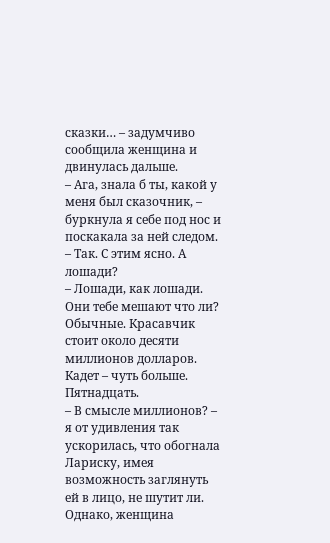сказки… – задумчиво сообщила женщина и двинулась дальше.
– Ага, знала б ты, какой у меня был сказочник, – буркнула я себе под нос и поскакала за ней следом. – Так. С этим ясно. А лошади?
– Лошади, как лошади. Они тебе мешают что ли? Обычные. Красавчик стоит около десяти миллионов долларов. Кадет – чуть больше. Пятнадцать.
– В смысле миллионов? – я от удивления так ускорилась, что обогнала Лариску, имея возможность заглянуть ей в лицо, не шутит ли. Однако, женщина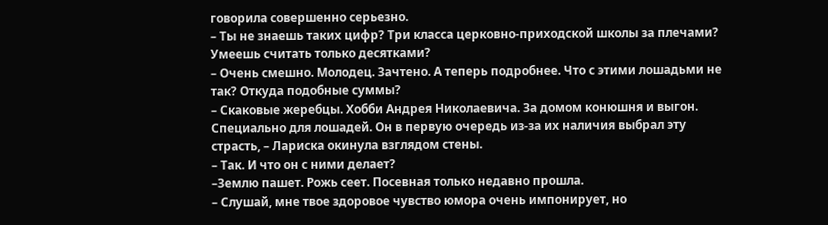говорила совершенно серьезно.
– Ты не знаешь таких цифр? Три класса церковно-приходской школы за плечами? Умеешь считать только десятками?
– Очень смешно. Молодец. Зачтено. А теперь подробнее. Что с этими лошадьми не так? Откуда подобные суммы?
– Скаковые жеребцы. Хобби Андрея Николаевича. За домом конюшня и выгон. Специально для лошадей. Он в первую очередь из-за их наличия выбрал эту страсть, – Лариска окинула взглядом стены.
– Так. И что он с ними делает?
–Землю пашет. Рожь сеет. Посевная только недавно прошла.
– Слушай, мне твое здоровое чувство юмора очень импонирует, но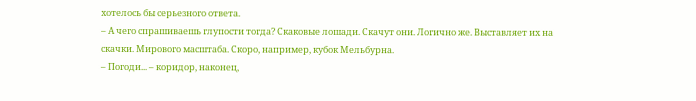хотелось бы серьезного ответа.
– А чего спрашиваешь глупости тогда? Скаковые лошади. Скачут они. Логично же. Выставляет их на скачки. Мирового масштаба. Скоро, например, кубок Мельбурна.
– Погоди... – коридор, наконец,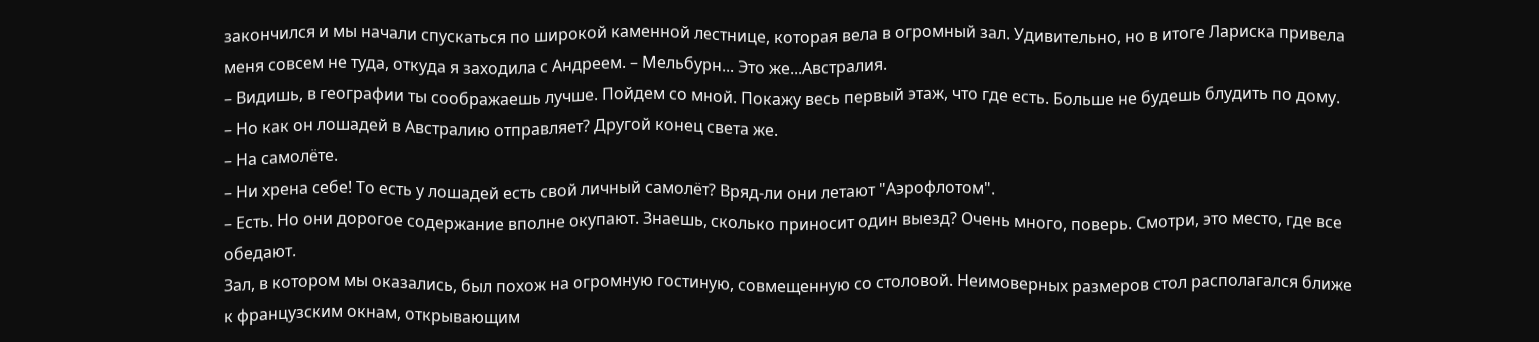закончился и мы начали спускаться по широкой каменной лестнице, которая вела в огромный зал. Удивительно, но в итоге Лариска привела меня совсем не туда, откуда я заходила с Андреем. – Мельбурн... Это же...Австралия.
– Видишь, в географии ты соображаешь лучше. Пойдем со мной. Покажу весь первый этаж, что где есть. Больше не будешь блудить по дому.
– Но как он лошадей в Австралию отправляет? Другой конец света же.
– На самолёте.
– Ни хрена себе! То есть у лошадей есть свой личный самолёт? Вряд-ли они летают "Аэрофлотом".
– Есть. Но они дорогое содержание вполне окупают. Знаешь, сколько приносит один выезд? Очень много, поверь. Смотри, это место, где все обедают.
Зал, в котором мы оказались, был похож на огромную гостиную, совмещенную со столовой. Неимоверных размеров стол располагался ближе к французским окнам, открывающим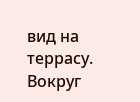вид на террасу. Вокруг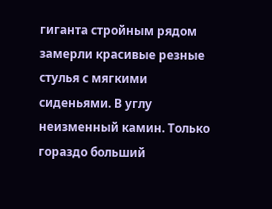гиганта стройным рядом замерли красивые резные стулья с мягкими сиденьями. В углу неизменный камин. Только гораздо больший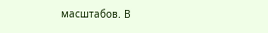масштабов. В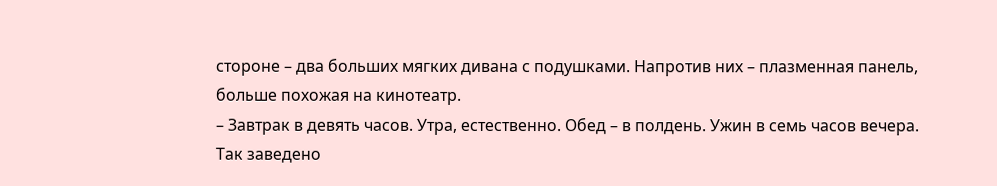стороне – два больших мягких дивана с подушками. Напротив них – плазменная панель, больше похожая на кинотеатр.
– Завтрак в девять часов. Утра, естественно. Обед – в полдень. Ужин в семь часов вечера. Так заведено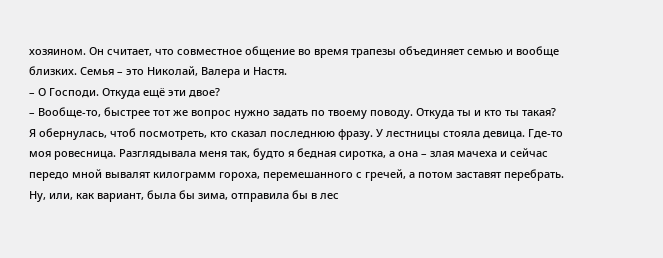хозяином. Он считает, что совместное общение во время трапезы объединяет семью и вообще близких. Семья – это Николай, Валера и Настя.
– О Господи. Откуда ещё эти двое?
– Вообще-то, быстрее тот же вопрос нужно задать по твоему поводу. Откуда ты и кто ты такая?
Я обернулась, чтоб посмотреть, кто сказал последнюю фразу. У лестницы стояла девица. Где-то моя ровесница. Разглядывала меня так, будто я бедная сиротка, а она – злая мачеха и сейчас передо мной вывалят килограмм гороха, перемешанного с гречей, а потом заставят перебрать. Ну, или, как вариант, была бы зима, отправила бы в лес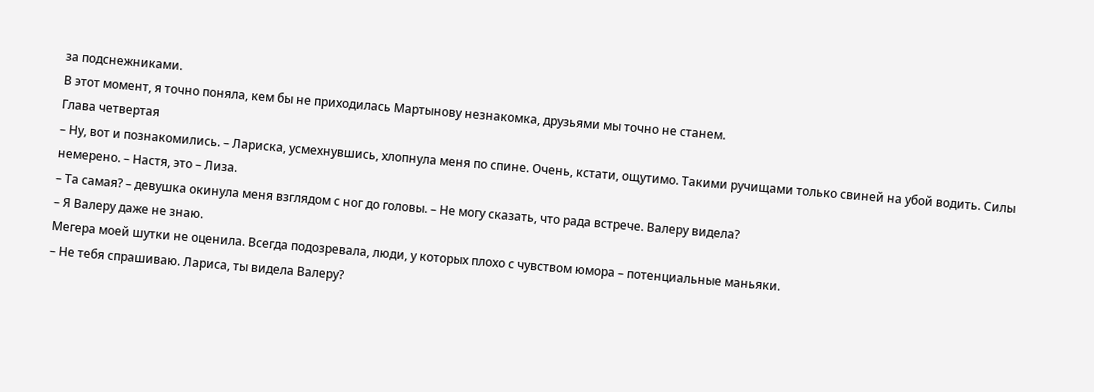за подснежниками.
В этот момент, я точно поняла, кем бы не приходилась Мартынову незнакомка, друзьями мы точно не станем.
Глава четвертая
– Ну, вот и познакомились. – Лариска, усмехнувшись, хлопнула меня по спине. Очень, кстати, ощутимо. Такими ручищами только свиней на убой водить. Силы немерено. – Настя, это – Лиза.
– Та самая? – девушка окинула меня взглядом с ног до головы. – Не могу сказать, что рада встрече. Валеру видела?
– Я Валеру даже не знаю.
Мегера моей шутки не оценила. Всегда подозревала, люди, у которых плохо с чувством юмора – потенциальные маньяки.
– Не тебя спрашиваю. Лариса, ты видела Валеру?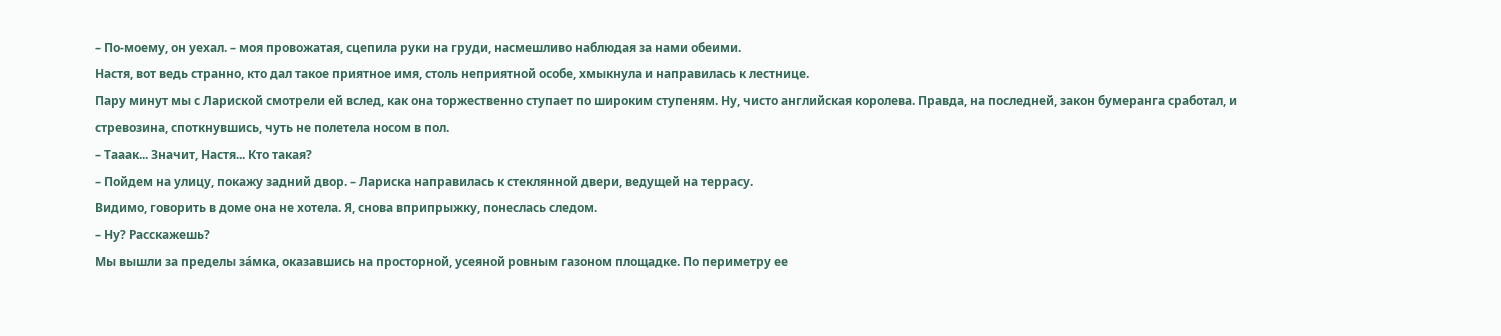– По-моему, он уехал. – моя провожатая, сцепила руки на груди, насмешливо наблюдая за нами обеими.
Настя, вот ведь странно, кто дал такое приятное имя, столь неприятной особе, хмыкнула и направилась к лестнице.
Пару минут мы с Лариской смотрели ей вслед, как она торжественно ступает по широким ступеням. Ну, чисто английская королева. Правда, на последней, закон бумеранга сработал, и стревозина, споткнувшись, чуть не полетела носом в пол.
– Тааак... Значит, Настя... Кто такая?
– Пойдем на улицу, покажу задний двор. – Лариска направилась к стеклянной двери, ведущей на террасу.
Видимо, говорить в доме она не хотела. Я, снова вприпрыжку, понеслась следом.
– Ну? Расскажешь?
Мы вышли за пределы за́мка, оказавшись на просторной, усеяной ровным газоном площадке. По периметру ее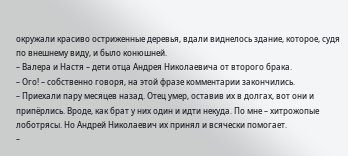окружали красиво остриженные деревья, вдали виднелось здание, которое, судя по внешнему виду, и было конюшней.
– Валера и Настя – дети отца Андрея Николаевича от второго брака.
– Ого! – собственно говоря, на этой фразе комментарии закончились.
– Приехали пару месяцев назад. Отец умер, оставив их в долгах, вот они и припёрлись. Вроде, как брат у них один и идти некуда. По мне – хитрожопые лоботрясы. Но Андрей Николаевич их принял и всячески помогает.
–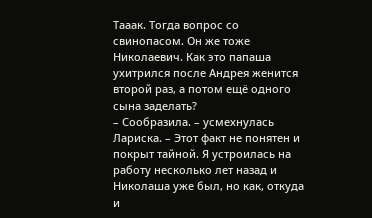Тааак. Тогда вопрос со свинопасом. Он же тоже Николаевич. Как это папаша ухитрился после Андрея женится второй раз, а потом ещё одного сына заделать?
– Сообразила. – усмехнулась Лариска. – Этот факт не понятен и покрыт тайной. Я устроилась на работу несколько лет назад и Николаша уже был, но как, откуда и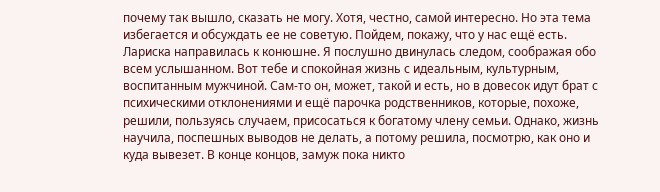почему так вышло, сказать не могу. Хотя, честно, самой интересно. Но эта тема избегается и обсуждать ее не советую. Пойдем, покажу, что у нас ещё есть.
Лариска направилась к конюшне. Я послушно двинулась следом, соображая обо всем услышанном. Вот тебе и спокойная жизнь с идеальным, культурным, воспитанным мужчиной. Сам-то он, может, такой и есть, но в довесок идут брат с психическими отклонениями и ещё парочка родственников, которые, похоже, решили, пользуясь случаем, присосаться к богатому члену семьи. Однако, жизнь научила, поспешных выводов не делать, а потому решила, посмотрю, как оно и куда вывезет. В конце концов, замуж пока никто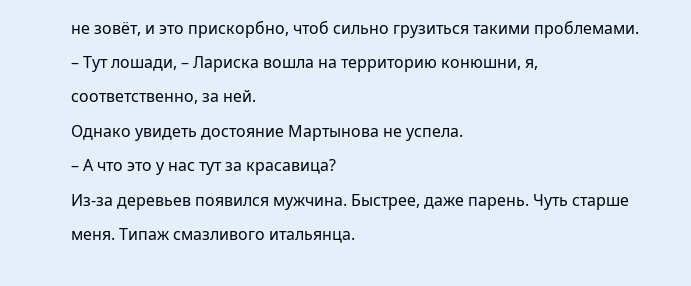не зовёт, и это прискорбно, чтоб сильно грузиться такими проблемами.
– Тут лошади, – Лариска вошла на территорию конюшни, я, соответственно, за ней.
Однако увидеть достояние Мартынова не успела.
– А что это у нас тут за красавица?
Из-за деревьев появился мужчина. Быстрее, даже парень. Чуть старше меня. Типаж смазливого итальянца.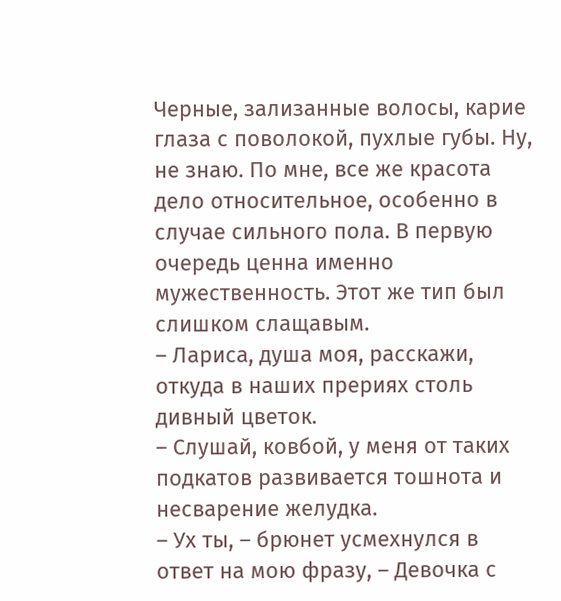Черные, зализанные волосы, карие глаза с поволокой, пухлые губы. Ну, не знаю. По мне, все же красота дело относительное, особенно в случае сильного пола. В первую очередь ценна именно мужественность. Этот же тип был слишком слащавым.
– Лариса, душа моя, расскажи, откуда в наших прериях столь дивный цветок.
– Слушай, ковбой, у меня от таких подкатов развивается тошнота и несварение желудка.
– Ух ты, – брюнет усмехнулся в ответ на мою фразу, – Девочка с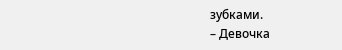зубками.
– Девочка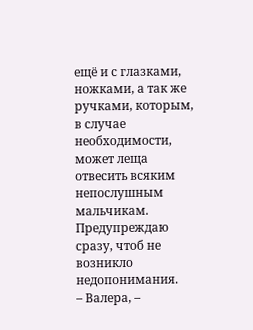ещё и с глазками, ножками, а так же ручками, которым, в случае необходимости, может леща отвесить всяким непослушным мальчикам. Предупреждаю сразу, чтоб не возникло недопонимания.
– Валера, –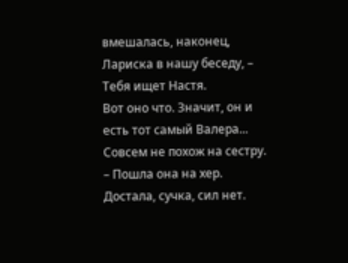вмешалась, наконец, Лариска в нашу беседу, – Тебя ищет Настя.
Вот оно что. Значит, он и есть тот самый Валера... Совсем не похож на сестру.
– Пошла она на хер. Достала, сучка, сил нет.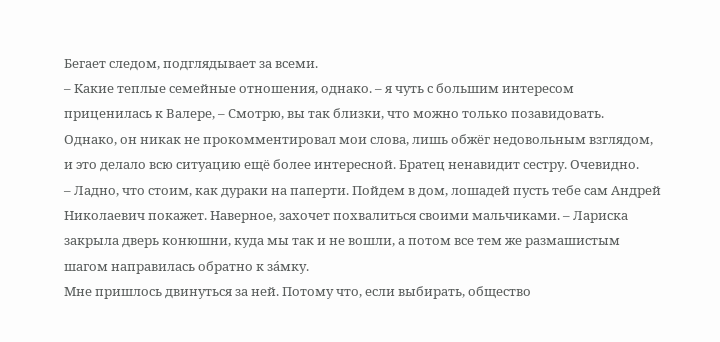Бегает следом, подглядывает за всеми.
– Какие теплые семейные отношения, однако. – я чуть с большим интересом приценилась к Валере, – Смотрю, вы так близки, что можно только позавидовать.
Однако, он никак не прокомментировал мои слова, лишь обжёг недовольным взглядом, и это делало всю ситуацию ещё более интересной. Братец ненавидит сестру. Очевидно.
– Ладно, что стоим, как дураки на паперти. Пойдем в дом, лошадей пусть тебе сам Андрей Николаевич покажет. Наверное, захочет похвалиться своими мальчиками. – Лариска закрыла дверь конюшни, куда мы так и не вошли, а потом все тем же размашистым шагом направилась обратно к за́мку.
Мне пришлось двинуться за ней. Потому что, если выбирать, общество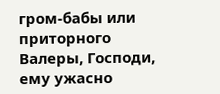гром-бабы или приторного Валеры, Господи, ему ужасно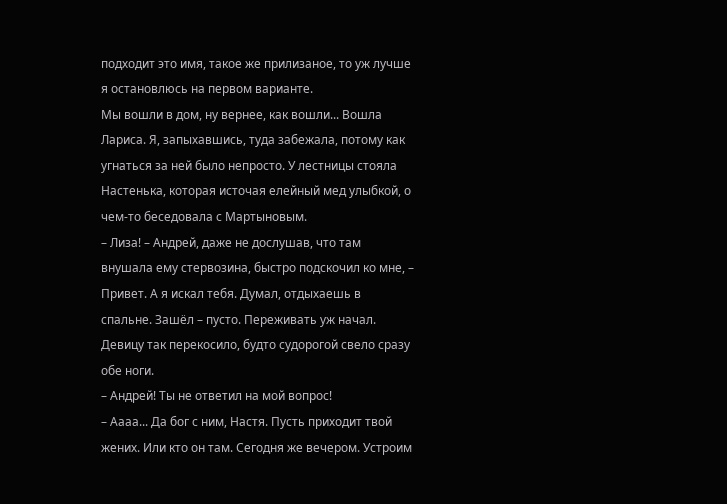подходит это имя, такое же прилизаное, то уж лучше я остановлюсь на первом варианте.
Мы вошли в дом, ну вернее, как вошли... Вошла Лариса. Я, запыхавшись, туда забежала, потому как угнаться за ней было непросто. У лестницы стояла Настенька, которая источая елейный мед улыбкой, о чем-то беседовала с Мартыновым.
– Лиза! – Андрей, даже не дослушав, что там внушала ему стервозина, быстро подскочил ко мне, – Привет. А я искал тебя. Думал, отдыхаешь в спальне. Зашёл – пусто. Переживать уж начал.
Девицу так перекосило, будто судорогой свело сразу обе ноги.
– Андрей! Ты не ответил на мой вопрос!
– Аааа... Да бог с ним, Настя. Пусть приходит твой жених. Или кто он там. Сегодня же вечером. Устроим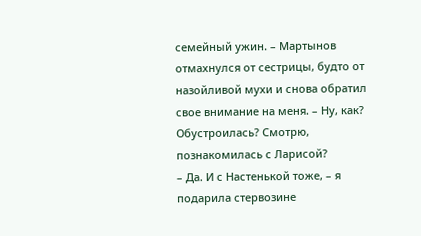семейный ужин. – Мартынов отмахнулся от сестрицы, будто от назойливой мухи и снова обратил свое внимание на меня. – Ну, как? Обустроилась? Смотрю, познакомилась с Ларисой?
– Да. И с Настенькой тоже, – я подарила стервозине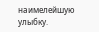наимелейшую улыбку.